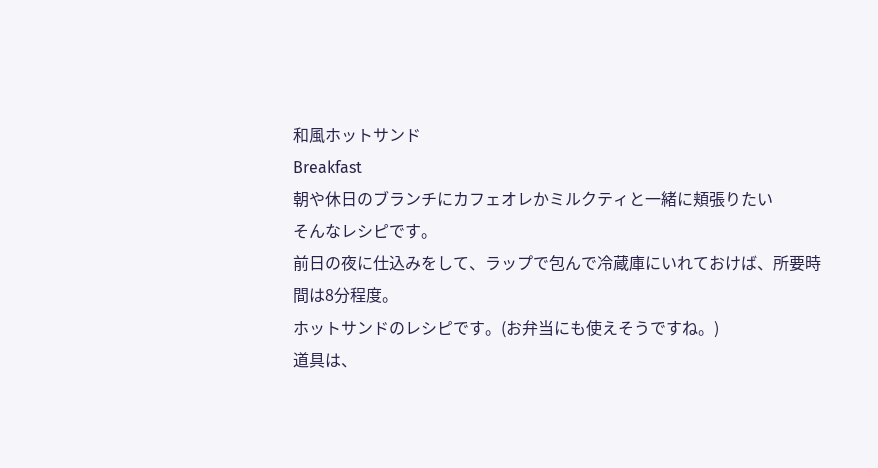和風ホットサンド
Breakfast
朝や休日のブランチにカフェオレかミルクティと一緒に頬張りたい
そんなレシピです。
前日の夜に仕込みをして、ラップで包んで冷蔵庫にいれておけば、所要時間は8分程度。
ホットサンドのレシピです。(お弁当にも使えそうですね。)
道具は、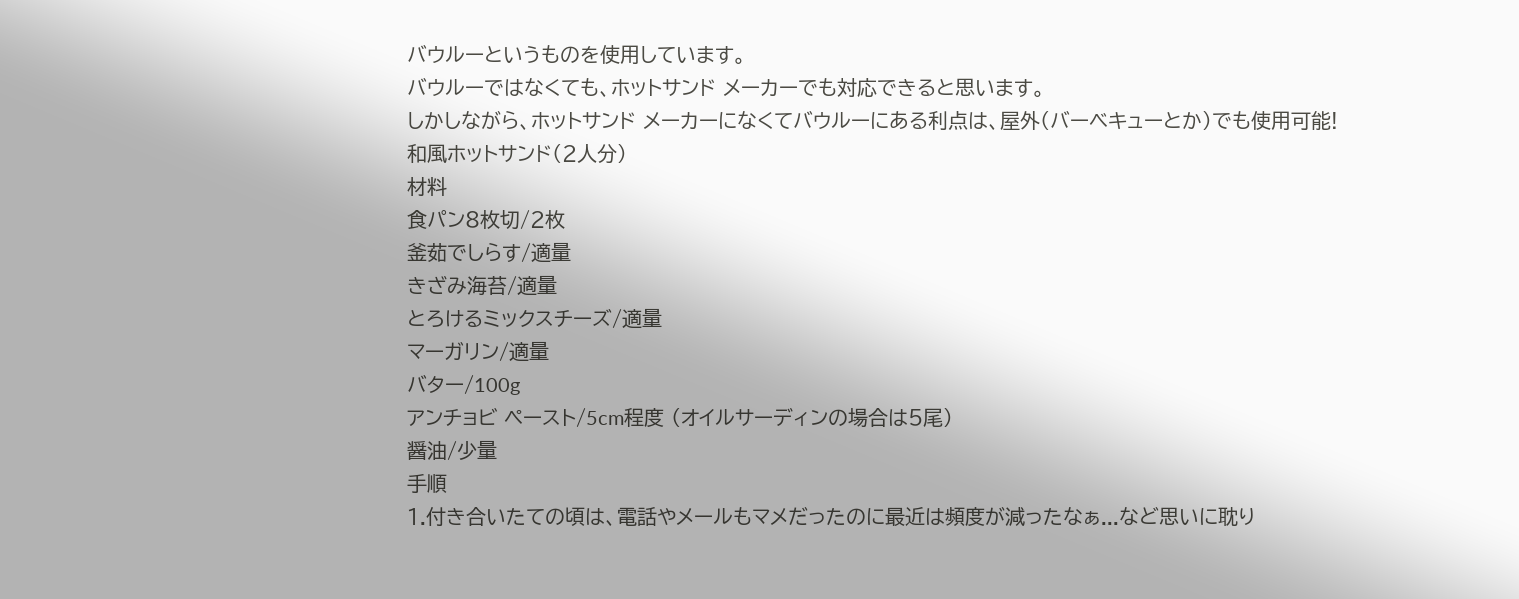バウルーというものを使用しています。
バウルーではなくても、ホットサンド メーカーでも対応できると思います。
しかしながら、ホットサンド メーカーになくてバウルーにある利点は、屋外(バーベキューとか)でも使用可能!
和風ホットサンド(2人分)
材料
食パン8枚切/2枚
釜茹でしらす/適量
きざみ海苔/適量
とろけるミックスチーズ/適量
マーガリン/適量
バター/100g
アンチョビ ペースト/5cm程度 (オイルサーディンの場合は5尾)
醤油/少量
手順
1.付き合いたての頃は、電話やメールもマメだったのに最近は頻度が減ったなぁ...など思いに耽り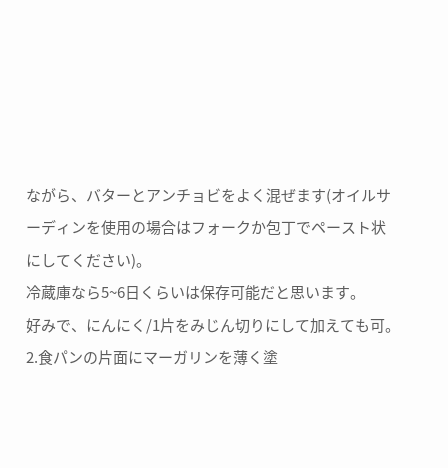ながら、バターとアンチョビをよく混ぜます(オイルサーディンを使用の場合はフォークか包丁でペースト状にしてください)。
冷蔵庫なら5~6日くらいは保存可能だと思います。
好みで、にんにく/1片をみじん切りにして加えても可。
2.食パンの片面にマーガリンを薄く塗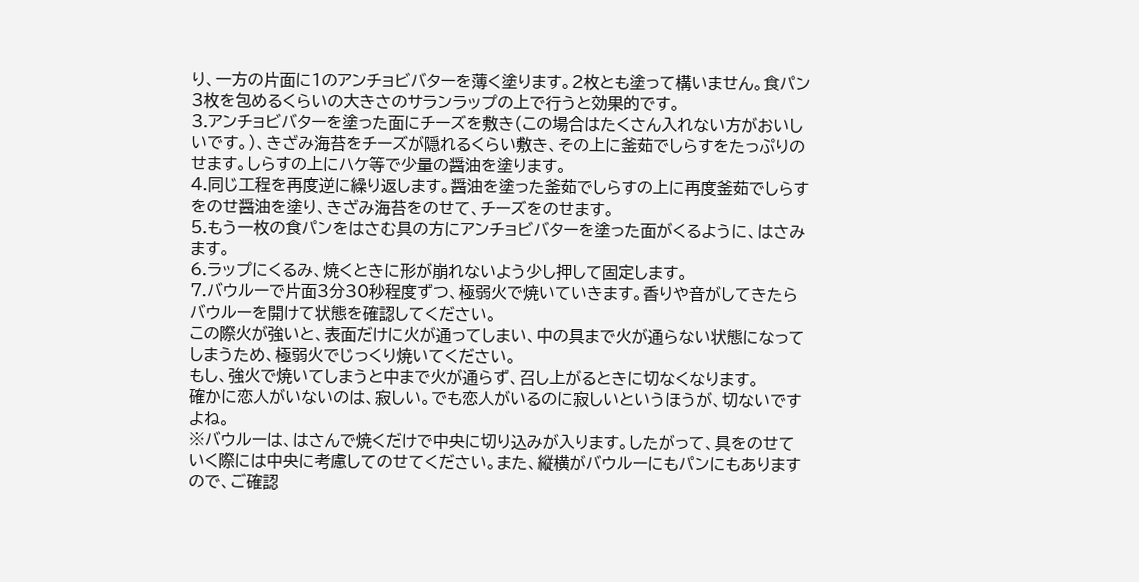り、一方の片面に1のアンチョビバターを薄く塗ります。2枚とも塗って構いません。食パン3枚を包めるくらいの大きさのサランラップの上で行うと効果的です。
3.アンチョビバターを塗った面にチーズを敷き(この場合はたくさん入れない方がおいしいです。)、きざみ海苔をチーズが隠れるくらい敷き、その上に釜茹でしらすをたっぷりのせます。しらすの上にハケ等で少量の醤油を塗ります。
4.同じ工程を再度逆に繰り返します。醤油を塗った釜茹でしらすの上に再度釜茹でしらすをのせ醤油を塗り、きざみ海苔をのせて、チーズをのせます。
5.もう一枚の食パンをはさむ具の方にアンチョビバターを塗った面がくるように、はさみます。
6.ラップにくるみ、焼くときに形が崩れないよう少し押して固定します。
7.バウルーで片面3分30秒程度ずつ、極弱火で焼いていきます。香りや音がしてきたらバウルーを開けて状態を確認してください。
この際火が強いと、表面だけに火が通ってしまい、中の具まで火が通らない状態になってしまうため、極弱火でじっくり焼いてください。
もし、強火で焼いてしまうと中まで火が通らず、召し上がるときに切なくなります。
確かに恋人がいないのは、寂しい。でも恋人がいるのに寂しいというほうが、切ないですよね。
※バウルーは、はさんで焼くだけで中央に切り込みが入ります。したがって、具をのせていく際には中央に考慮してのせてください。また、縦横がバウルーにもパンにもありますので、ご確認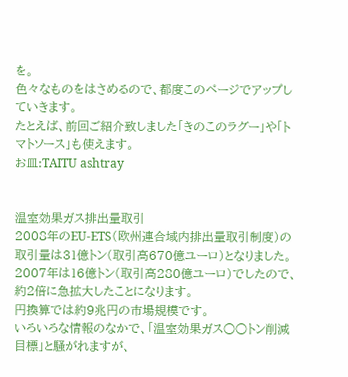を。
色々なものをはさめるので、都度このページでアップしていきます。
たとえば、前回ご紹介致しました「きのこのラグー」や「トマトソース」も使えます。
お皿:TAITU ashtray


温室効果ガス排出量取引
2008年のEU-ETS(欧州連合域内排出量取引制度)の取引量は31億トン(取引高670億ユーロ)となりました。
2007年は16億トン(取引高280億ユーロ)でしたので、約2倍に急拡大したことになります。
円換算では約9兆円の市場規模です。
いろいろな情報のなかで、「温室効果ガス○○トン削減目標」と騒がれますが、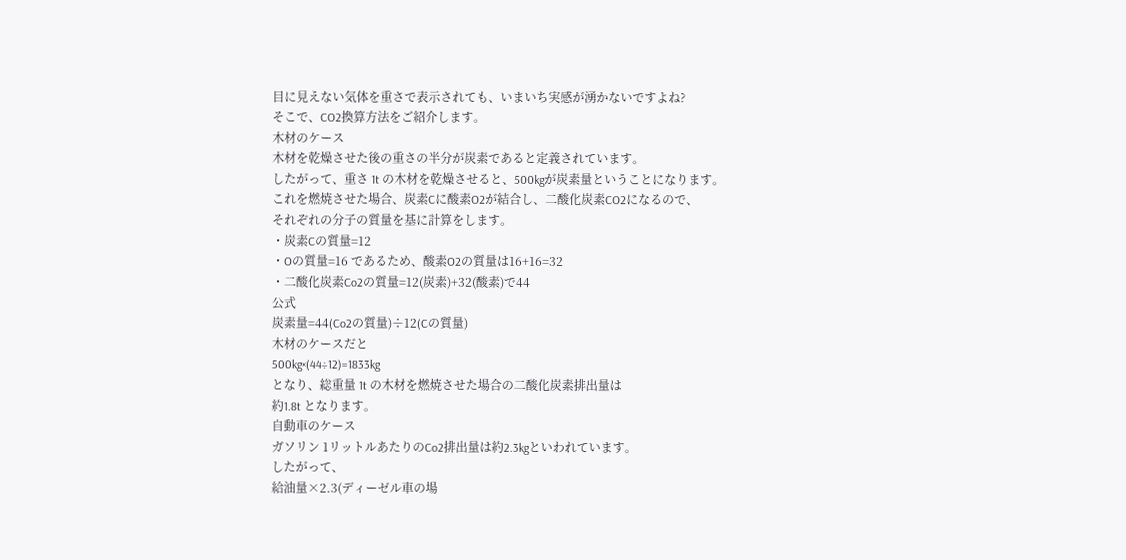目に見えない気体を重さで表示されても、いまいち実感が湧かないですよね?
そこで、CO2換算方法をご紹介します。
木材のケース
木材を乾燥させた後の重さの半分が炭素であると定義されています。
したがって、重さ 1t の木材を乾燥させると、500kgが炭素量ということになります。
これを燃焼させた場合、炭素Cに酸素O2が結合し、二酸化炭素CO2になるので、
それぞれの分子の質量を基に計算をします。
・炭素Cの質量=12
・Oの質量=16 であるため、酸素O2の質量は16+16=32
・二酸化炭素Co2の質量=12(炭素)+32(酸素)で44
公式
炭素量=44(Co2の質量)÷12(Cの質量)
木材のケースだと
500kg×(44÷12)=1833kg
となり、総重量 1t の木材を燃焼させた場合の二酸化炭素排出量は
約1.8t となります。
自動車のケース
ガソリン 1リットルあたりのCo2排出量は約2.3kgといわれています。
したがって、
給油量×2.3(ディーゼル車の場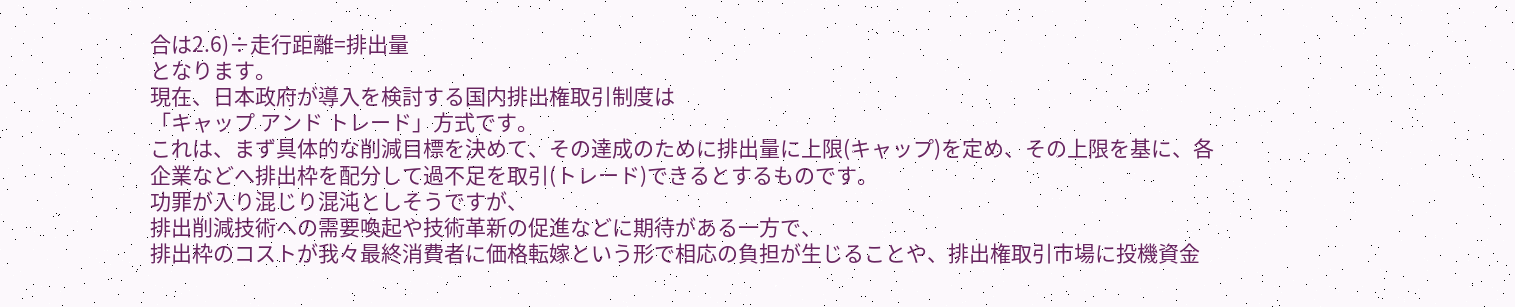合は2.6)÷走行距離=排出量
となります。
現在、日本政府が導入を検討する国内排出権取引制度は
「キャップ アンド トレード」方式です。
これは、まず具体的な削減目標を決めて、その達成のために排出量に上限(キャップ)を定め、その上限を基に、各企業などへ排出枠を配分して過不足を取引(トレード)できるとするものです。
功罪が入り混じり混沌としそうですが、
排出削減技術への需要喚起や技術革新の促進などに期待がある一方で、
排出枠のコストが我々最終消費者に価格転嫁という形で相応の負担が生じることや、排出権取引市場に投機資金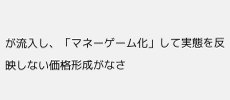が流入し、「マネーゲーム化」して実態を反映しない価格形成がなさ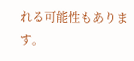れる可能性もあります。